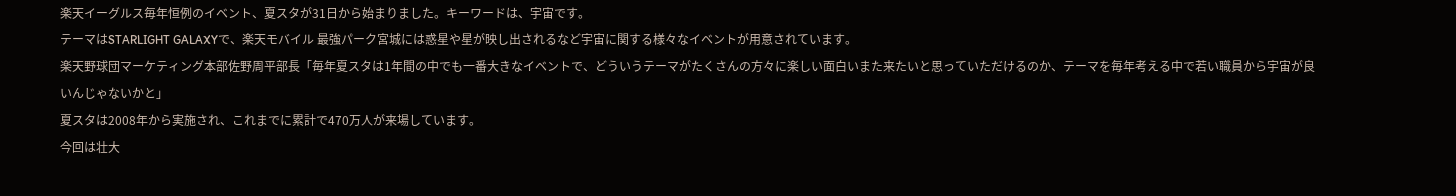楽天イーグルス毎年恒例のイベント、夏スタが31日から始まりました。キーワードは、宇宙です。
テーマはSTARLIGHT GALAXYで、楽天モバイル 最強パーク宮城には惑星や星が映し出されるなど宇宙に関する様々なイベントが用意されています。
楽天野球団マーケティング本部佐野周平部長「毎年夏スタは1年間の中でも一番大きなイベントで、どういうテーマがたくさんの方々に楽しい面白いまた来たいと思っていただけるのか、テーマを毎年考える中で若い職員から宇宙が良いんじゃないかと」
夏スタは2008年から実施され、これまでに累計で470万人が来場しています。
今回は壮大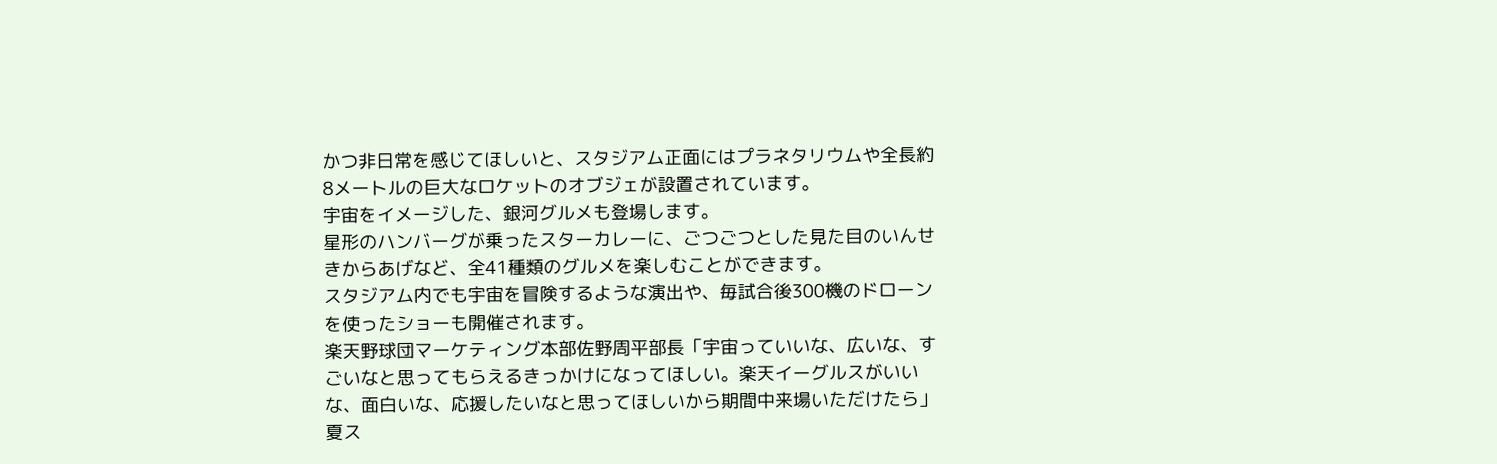かつ非日常を感じてほしいと、スタジアム正面にはプラネタリウムや全長約8メートルの巨大なロケットのオブジェが設置されています。
宇宙をイメージした、銀河グルメも登場します。
星形のハンバーグが乗ったスターカレーに、ごつごつとした見た目のいんせきからあげなど、全41種類のグルメを楽しむことができます。
スタジアム内でも宇宙を冒険するような演出や、毎試合後300機のドローンを使ったショーも開催されます。
楽天野球団マーケティング本部佐野周平部長「宇宙っていいな、広いな、すごいなと思ってもらえるきっかけになってほしい。楽天イーグルスがいいな、面白いな、応援したいなと思ってほしいから期間中来場いただけたら」
夏ス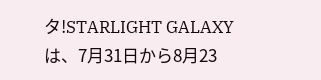タ!STARLIGHT GALAXYは、7月31日から8月23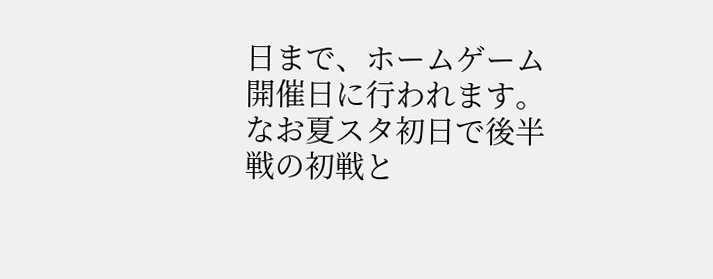日まで、ホームゲーム開催日に行われます。
なお夏スタ初日で後半戦の初戦と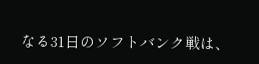なる31日のソフトバンク戦は、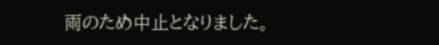雨のため中止となりました。